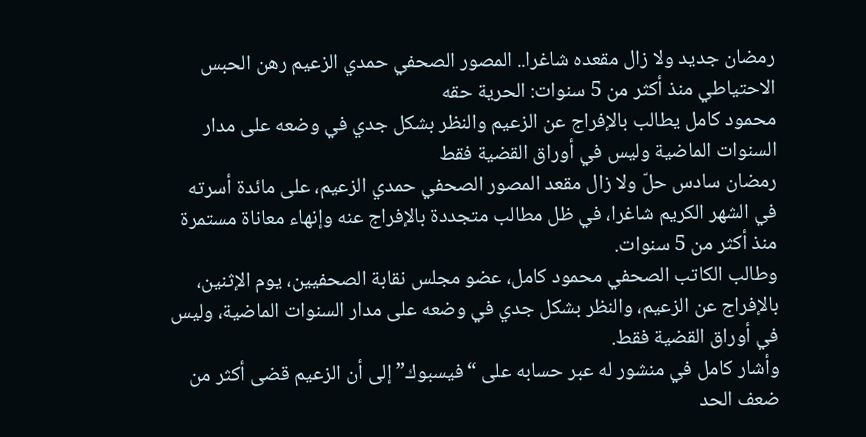رمضان جديد ولا زال مقعده شاغرا.. المصور الصحفي حمدي الزعيم رهن الحبس الاحتياطي منذ أكثر من 5 سنوات: الحرية حقه
محمود كامل يطالب بالإفراج عن الزعيم والنظر بشكل جدي في وضعه على مدار السنوات الماضية وليس في أوراق القضية فقط
رمضان سادس حلّ ولا زال مقعد المصور الصحفي حمدي الزعيم، على مائدة أسرته في الشهر الكريم شاغرا، في ظل مطالب متجددة بالإفراج عنه وإنهاء معاناة مستمرة منذ أكثر من 5 سنوات.
وطالب الكاتب الصحفي محمود كامل، عضو مجلس نقابة الصحفيين، يوم الإثنين، بالإفراج عن الزعيم، والنظر بشكل جدي في وضعه على مدار السنوات الماضية، وليس في أوراق القضية فقط.
وأشار كامل في منشور له عبر حسابه على “فيسبوك” إلى أن الزعيم قضى أكثر من ضعف الحد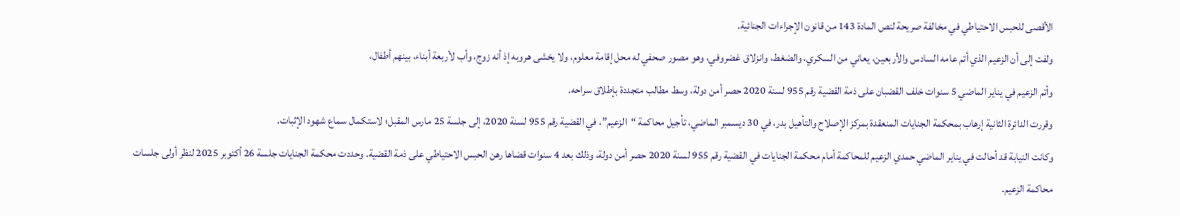الأقصى للحبس الاحتياطي في مخالفة صريحة لنص المادة 143 من قانون الإجراءات الجنائية.
ولفت إلى أن الزعيم الذي أتم عامه السادس والأربعين، يعاني من السكري، والضغط، وانزلاق غضروفي، وهو مصور صحفي له محل إقامة معلوم، ولا يخشى هروبه إذ أنه زوج، وأب لأربعة أبناء، بينهم أطفال،
وأتم الزعيم في يناير الماضي 5 سنوات خلف القضبان على ذمة القضية رقم 955 لسنة 2020 حصر أمن دولة، وسط مطالب متجددة بإطلاق سراحه.
وقررت الدائرة الثانية إرهاب بمحكمة الجنايات المنعقدة بمركز الإصلاح والتأهيل بدر، في 30 ديسمبر الماضي، تأجيل محاكمة “الزعيم”، في القضية رقم 955 لسنة 2020، إلى جلسة 25 مارس المقبل؛ لاستكمال سماع شهود الإثبات.
وكانت النيابة قد أحالت في يناير الماضي حمدي الزعيم للمحاكمة أمام محكمة الجنايات في القضية رقم 955 لسنة 2020 حصر أمن دولة، وذلك بعد 4 سنوات قضاها رهن الحبس الاحتياطي على ذمة القضية. وحددت محكمة الجنايات جلسة 26 أكتوبر 2025 لنظر أولى جلسات محاكمة الزعيم.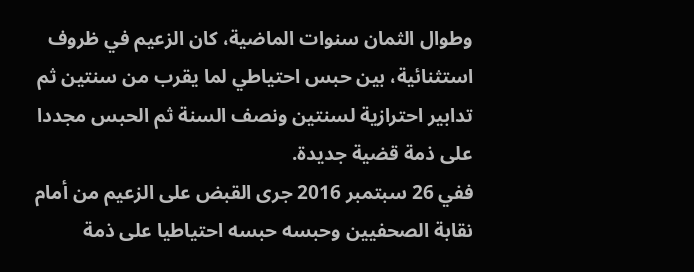وطوال الثمان سنوات الماضية، كان الزعيم في ظروف استثنائية، بين حبس احتياطي لما يقرب من سنتين ثم تدابير احترازية لسنتين ونصف السنة ثم الحبس مجددا على ذمة قضية جديدة.
ففي 26 سبتمبر 2016 جرى القبض على الزعيم من أمام نقابة الصحفيين وحبسه حبسه احتياطيا على ذمة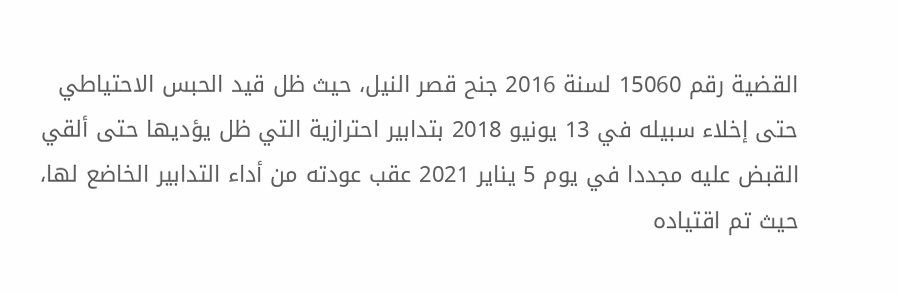القضية رقم 15060 لسنة 2016 جنح قصر النيل، حيث ظل قيد الحبس الاحتياطي حتى إخلاء سبيله في 13 يونيو 2018 بتدابير احترازية التي ظل يؤديها حتى ألقي القبض عليه مجددا في يوم 5 يناير 2021 عقب عودته من أداء التدابير الخاضع لها، حيث تم اقتياده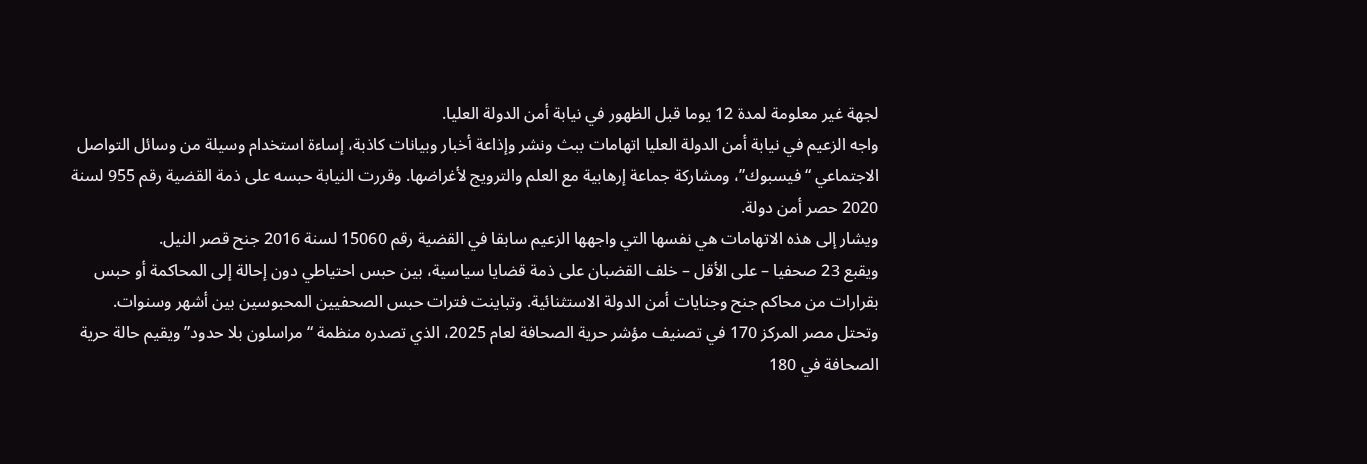لجهة غير معلومة لمدة 12 يوما قبل الظهور في نيابة أمن الدولة العليا.
واجه الزعيم في نيابة أمن الدولة العليا اتهامات ببث ونشر وإذاعة أخبار وبيانات كاذبة، إساءة استخدام وسيلة من وسائل التواصل الاجتماعي “فيسبوك”، ومشاركة جماعة إرهابية مع العلم والترويج لأغراضها. وقررت النيابة حبسه على ذمة القضية رقم 955 لسنة 2020 حصر أمن دولة.
ويشار إلى هذه الاتهامات هي نفسها التي واجهها الزعيم سابقا في القضية رقم 15060 لسنة 2016 جنح قصر النيل.
ويقبع 23 صحفيا – على الأقل – خلف القضبان على ذمة قضايا سياسية، بين حبس احتياطي دون إحالة إلى المحاكمة أو حبس بقرارات من محاكم جنح وجنايات أمن الدولة الاستثنائية. وتباينت فترات حبس الصحفيين المحبوسين بين أشهر وسنوات.
وتحتل مصر المركز 170 في تصنيف مؤشر حرية الصحافة لعام 2025، الذي تصدره منظمة “مراسلون بلا حدود” ويقيم حالة حرية الصحافة في 180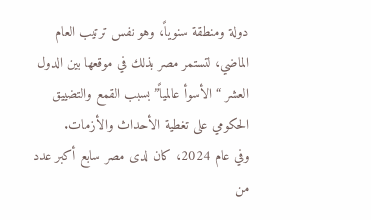دولة ومنطقة سنوياً، وهو نفس ترتيب العام الماضي، لتستمر مصر بذلك في موقعها بين الدول العشر “الأسوأ عالمياً” بسبب القمع والتضييق الحكومي على تغطية الأحداث والأزمات.
وفي عام 2024، كان لدى مصر سابع أكبر عدد من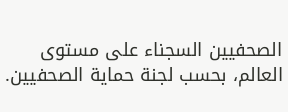الصحفيين السجناء على مستوى العالم، بحسب لجنة حماية الصحفيين.